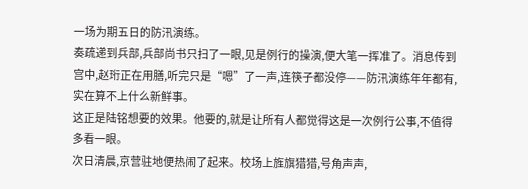一场为期五日的防汛演练。
奏疏递到兵部,兵部尚书只扫了一眼,见是例行的操演,便大笔一挥准了。消息传到宫中,赵珩正在用膳,听完只是“嗯”了一声,连筷子都没停——防汛演练年年都有,实在算不上什么新鲜事。
这正是陆铭想要的效果。他要的,就是让所有人都觉得这是一次例行公事,不值得多看一眼。
次日清晨,京营驻地便热闹了起来。校场上旌旗猎猎,号角声声,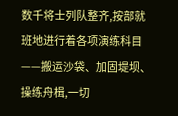数千将士列队整齐,按部就班地进行着各项演练科目——搬运沙袋、加固堤坝、操练舟楫,一切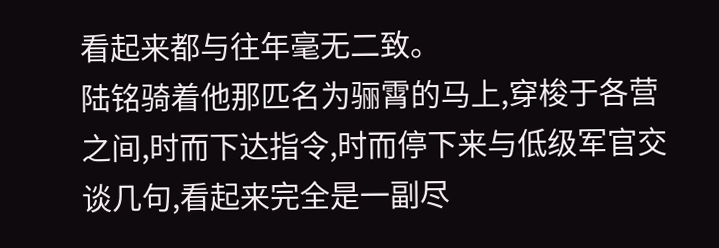看起来都与往年毫无二致。
陆铭骑着他那匹名为骊霄的马上,穿梭于各营之间,时而下达指令,时而停下来与低级军官交谈几句,看起来完全是一副尽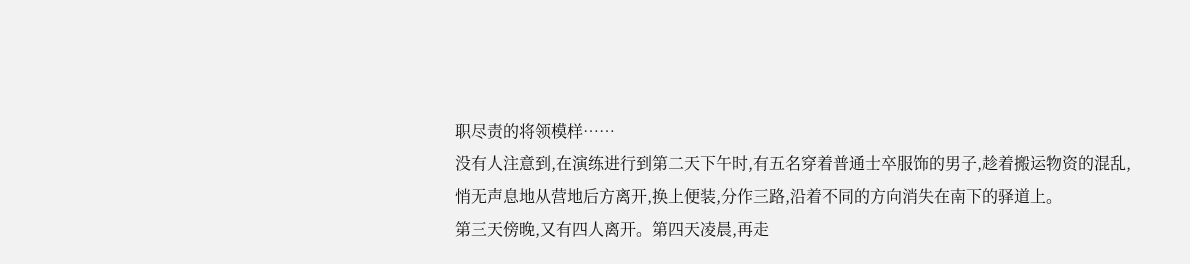职尽责的将领模样……
没有人注意到,在演练进行到第二天下午时,有五名穿着普通士卒服饰的男子,趁着搬运物资的混乱,悄无声息地从营地后方离开,换上便装,分作三路,沿着不同的方向消失在南下的驿道上。
第三天傍晚,又有四人离开。第四天凌晨,再走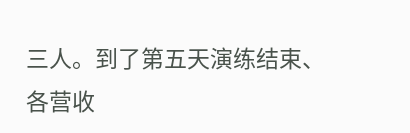三人。到了第五天演练结束、各营收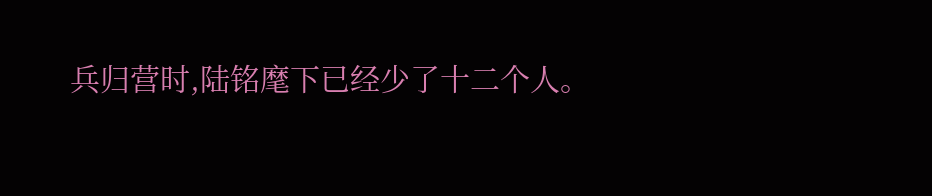兵归营时,陆铭麾下已经少了十二个人。